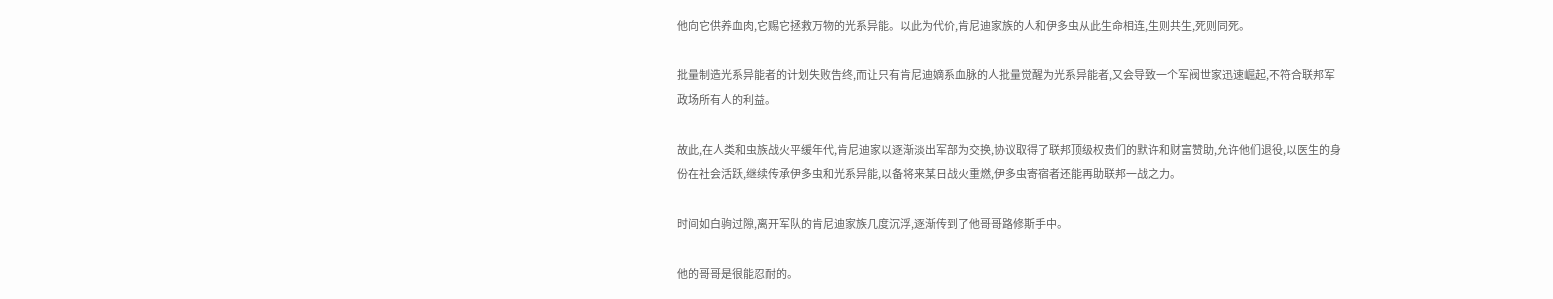他向它供养血肉,它赐它拯救万物的光系异能。以此为代价,肯尼迪家族的人和伊多虫从此生命相连,生则共生,死则同死。

批量制造光系异能者的计划失败告终,而让只有肯尼迪嫡系血脉的人批量觉醒为光系异能者,又会导致一个军阀世家迅速崛起,不符合联邦军政场所有人的利益。

故此,在人类和虫族战火平缓年代,肯尼迪家以逐渐淡出军部为交换,协议取得了联邦顶级权贵们的默许和财富赞助,允许他们退役,以医生的身份在社会活跃,继续传承伊多虫和光系异能,以备将来某日战火重燃,伊多虫寄宿者还能再助联邦一战之力。

时间如白驹过隙,离开军队的肯尼迪家族几度沉浮,逐渐传到了他哥哥路修斯手中。

他的哥哥是很能忍耐的。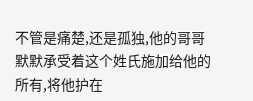不管是痛楚,还是孤独,他的哥哥默默承受着这个姓氏施加给他的所有,将他护在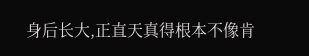身后长大,正直天真得根本不像肯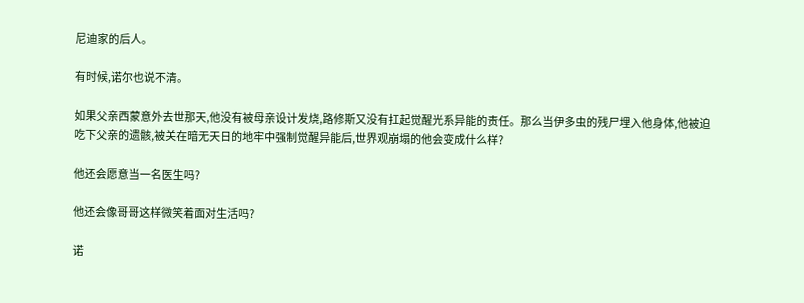尼迪家的后人。

有时候,诺尔也说不清。

如果父亲西蒙意外去世那天,他没有被母亲设计发烧,路修斯又没有扛起觉醒光系异能的责任。那么当伊多虫的残尸埋入他身体,他被迫吃下父亲的遗骸,被关在暗无天日的地牢中强制觉醒异能后,世界观崩塌的他会变成什么样?

他还会愿意当一名医生吗?

他还会像哥哥这样微笑着面对生活吗?

诺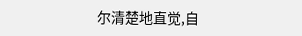尔清楚地直觉,自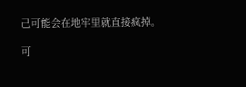己可能会在地牢里就直接疯掉。

可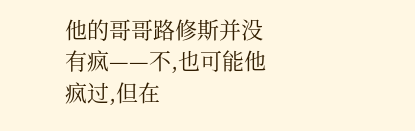他的哥哥路修斯并没有疯——不,也可能他疯过,但在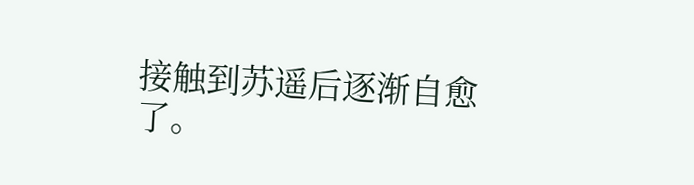接触到苏遥后逐渐自愈了。